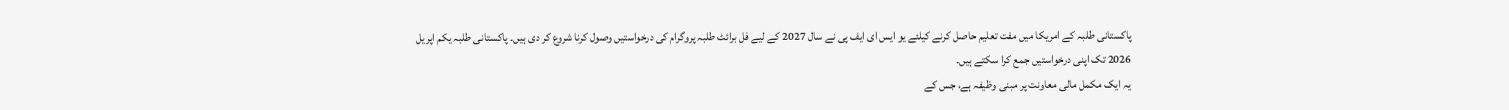پاکستانی طلبہ کے امریکا میں مفت تعلیم حاصل کرنے کیلئے یو ایس ای ایف پی نے سال 2027 کے لیے فل برائٹ طلبہ پروگرام کی درخواستیں وصول کرنا شروع کر دی ہیں۔ پاکستانی طلبہ یکم اپریل 2026 تک اپنی درخواستیں جمع کرا سکتے ہیں۔
یہ ایک مکمل مالی معاونت پر مبنی وظیفہ ہے، جس کے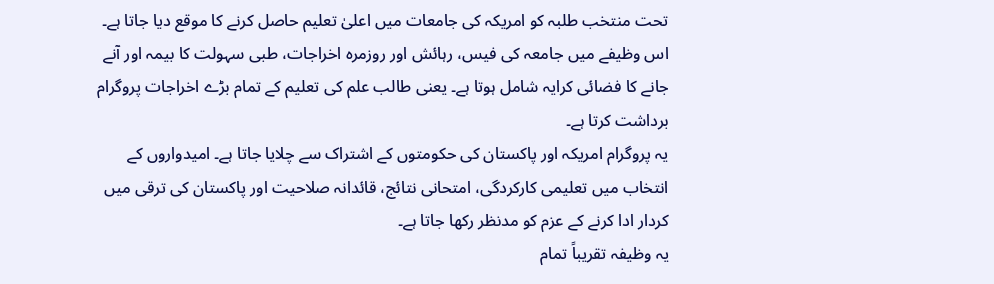تحت منتخب طلبہ کو امریکہ کی جامعات میں اعلیٰ تعلیم حاصل کرنے کا موقع دیا جاتا ہے۔ اس وظیفے میں جامعہ کی فیس، رہائش اور روزمرہ اخراجات، طبی سہولت کا بیمہ اور آنے جانے کا فضائی کرایہ شامل ہوتا ہے۔ یعنی طالب علم کی تعلیم کے تمام بڑے اخراجات پروگرام برداشت کرتا ہے۔
یہ پروگرام امریکہ اور پاکستان کی حکومتوں کے اشتراک سے چلایا جاتا ہے۔ امیدواروں کے انتخاب میں تعلیمی کارکردگی، امتحانی نتائج، قائدانہ صلاحیت اور پاکستان کی ترقی میں کردار ادا کرنے کے عزم کو مدنظر رکھا جاتا ہے۔
یہ وظیفہ تقریباً تمام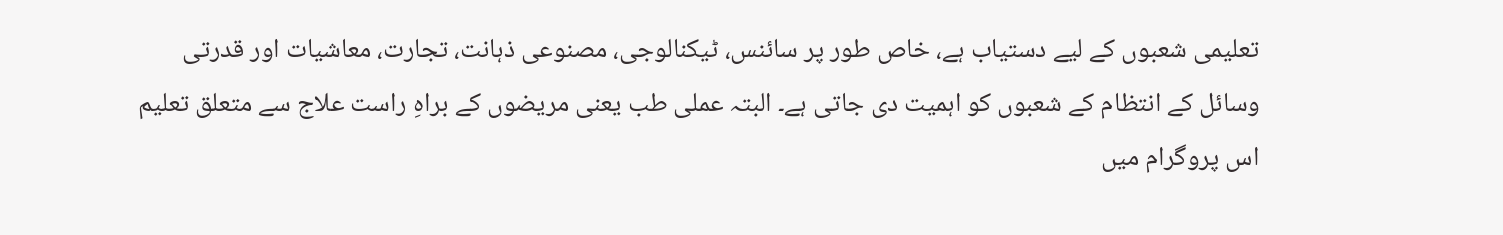تعلیمی شعبوں کے لیے دستیاب ہے، خاص طور پر سائنس، ٹیکنالوجی، مصنوعی ذہانت، تجارت، معاشیات اور قدرتی وسائل کے انتظام کے شعبوں کو اہمیت دی جاتی ہے۔ البتہ عملی طب یعنی مریضوں کے براہِ راست علاج سے متعلق تعلیم اس پروگرام میں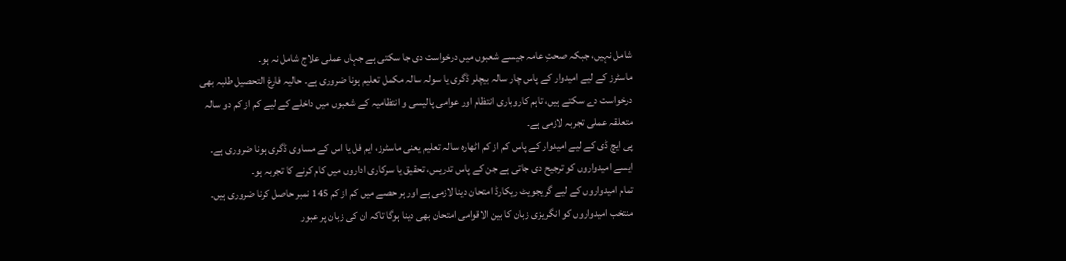شامل نہیں، جبکہ صحتِ عامہ جیسے شعبوں میں درخواست دی جا سکتی ہے جہاں عملی علاج شامل نہ ہو۔
ماسٹرز کے لیے امیدوار کے پاس چار سالہ بیچلر ڈگری یا سولہ سالہ مکمل تعلیم ہونا ضروری ہے۔ حالیہ فارغ التحصیل طلبہ بھی درخواست دے سکتے ہیں، تاہم کاروباری انتظام اور عوامی پالیسی و انتظامیہ کے شعبوں میں داخلے کے لیے کم از کم دو سالہ متعلقہ عملی تجربہ لازمی ہے۔
پی ایچ ڈی کے لیے امیدوار کے پاس کم از کم اٹھارہ سالہ تعلیم یعنی ماسٹرز، ایم فل یا اس کے مساوی ڈگری ہونا ضروری ہے۔ ایسے امیدواروں کو ترجیح دی جاتی ہے جن کے پاس تدریس، تحقیق یا سرکاری اداروں میں کام کرنے کا تجربہ ہو۔
تمام امیدواروں کے لیے گریجویٹ ریکارڈ امتحان دینا لازمی ہے اور ہر حصے میں کم از کم 145 نمبر حاصل کرنا ضروری ہیں۔ منتخب امیدواروں کو انگریزی زبان کا بین الاقوامی امتحان بھی دینا ہوگا تاکہ ان کی زبان پر عبور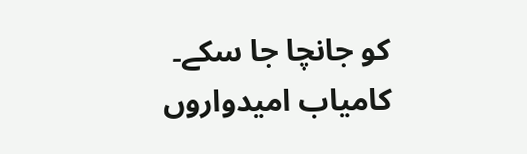کو جانچا جا سکے۔
کامیاب امیدواروں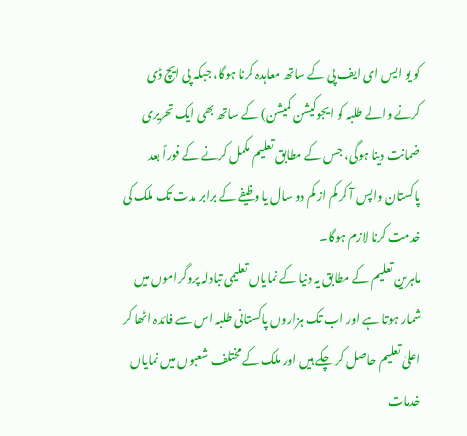کو یو ایس ای ایف پی کے ساتھ معاہدہ کرنا ہوگا، جبکہ پی ایچ ڈی کرنے والے طلبہ کو ایجوکیشن کمیشن) کے ساتھ بھی ایک تحریری ضمانت دینا ہوگی، جس کے مطابق تعلیم مکمل کرنے کے فوراً بعد پاکستان واپس آ کر کم از کم دو سال یا وظیفے کے برابر مدت تک ملک کی خدمت کرنا لازم ہوگا۔
ماہرین تعلیم کے مطابق یہ دنیا کے نمایاں تعلیمی تبادلہ پروگراموں میں شمار ہوتا ہے اور اب تک ہزاروں پاکستانی طلبہ اس سے فائدہ اٹھا کر اعلیٰ تعلیم حاصل کر چکے ہیں اور ملک کے مختلف شعبوں میں نمایاں خدمات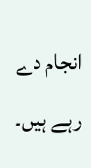انجام دے رہے ہیں۔